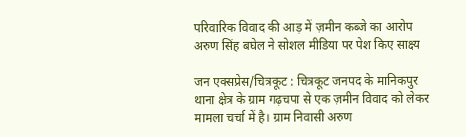परिवारिक विवाद की आड़ में ज़मीन कब्जे का आरोप
अरुण सिंह बघेल ने सोशल मीडिया पर पेश किए साक्ष्य

जन एक्सप्रेस/चित्रकूट : चित्रकूट जनपद के मानिकपुर थाना क्षेत्र के ग्राम गढ़चपा से एक ज़मीन विवाद को लेकर मामला चर्चा में है। ग्राम निवासी अरुण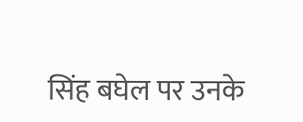सिंह बघेल पर उनके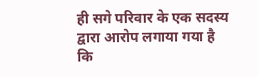ही सगे परिवार के एक सदस्य द्वारा आरोप लगाया गया है कि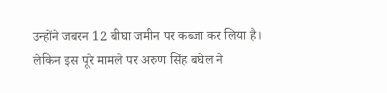उन्होंने जबरन 12 बीघा जमीन पर कब्जा कर लिया है।
लेकिन इस पूरे मामले पर अरुण सिंह बघेल ने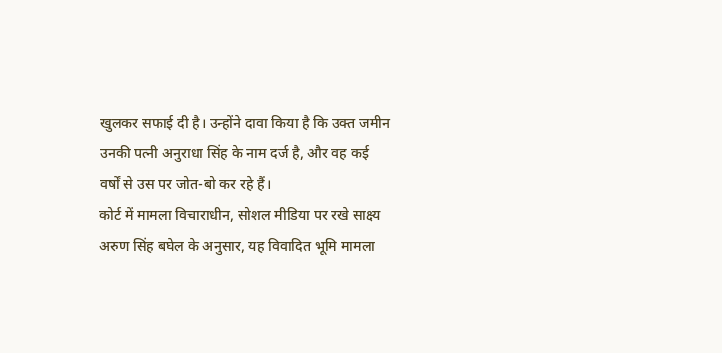खुलकर सफाई दी है। उन्होंने दावा किया है कि उक्त जमीन उनकी पत्नी अनुराधा सिंह के नाम दर्ज है, और वह कई वर्षों से उस पर जोत-बो कर रहे हैं।
कोर्ट में मामला विचाराधीन, सोशल मीडिया पर रखे साक्ष्य
अरुण सिंह बघेल के अनुसार, यह विवादित भूमि मामला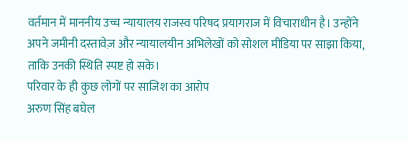वर्तमान में माननीय उच्च न्यायालय राजस्व परिषद प्रयागराज में विचाराधीन है। उन्होंने अपने जमीनी दस्तावेज़ और न्यायालयीन अभिलेखों को सोशल मीडिया पर साझा किया, ताकि उनकी स्थिति स्पष्ट हो सके।
परिवार के ही कुछ लोगों पर साजिश का आरोप
अरुण सिंह बघेल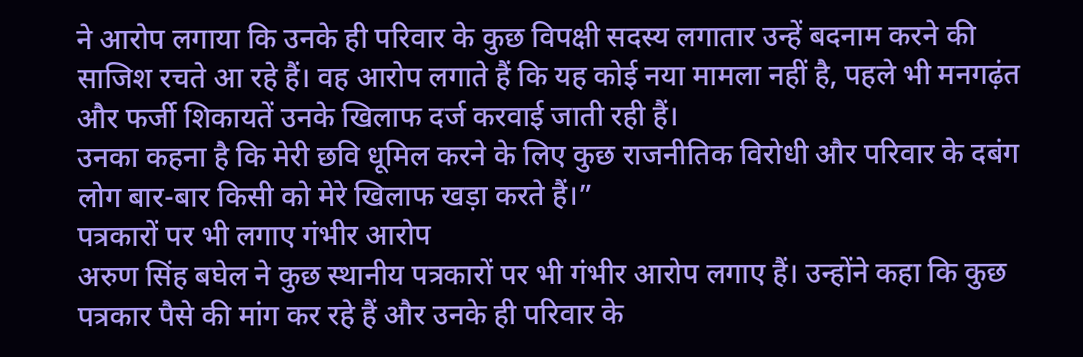ने आरोप लगाया कि उनके ही परिवार के कुछ विपक्षी सदस्य लगातार उन्हें बदनाम करने की साजिश रचते आ रहे हैं। वह आरोप लगाते हैं कि यह कोई नया मामला नहीं है, पहले भी मनगढ़ंत और फर्जी शिकायतें उनके खिलाफ दर्ज करवाई जाती रही हैं।
उनका कहना है कि मेरी छवि धूमिल करने के लिए कुछ राजनीतिक विरोधी और परिवार के दबंग लोग बार-बार किसी को मेरे खिलाफ खड़ा करते हैं।”
पत्रकारों पर भी लगाए गंभीर आरोप
अरुण सिंह बघेल ने कुछ स्थानीय पत्रकारों पर भी गंभीर आरोप लगाए हैं। उन्होंने कहा कि कुछ पत्रकार पैसे की मांग कर रहे हैं और उनके ही परिवार के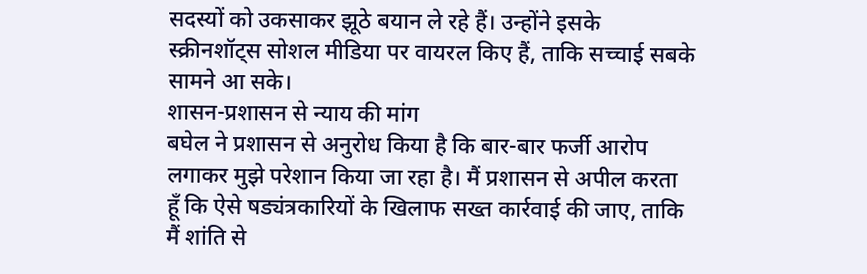सदस्यों को उकसाकर झूठे बयान ले रहे हैं। उन्होंने इसके स्क्रीनशॉट्स सोशल मीडिया पर वायरल किए हैं, ताकि सच्चाई सबके सामने आ सके।
शासन-प्रशासन से न्याय की मांग
बघेल ने प्रशासन से अनुरोध किया है कि बार-बार फर्जी आरोप लगाकर मुझे परेशान किया जा रहा है। मैं प्रशासन से अपील करता हूँ कि ऐसे षड्यंत्रकारियों के खिलाफ सख्त कार्रवाई की जाए, ताकि मैं शांति से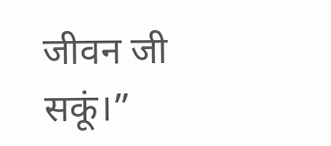जीवन जी सकूं।”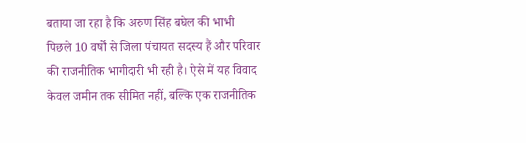बताया जा रहा है कि अरुण सिंह बघेल की भाभी पिछले 10 वर्षों से जिला पंचायत सदस्य हैं और परिवार की राजनीतिक भागीदारी भी रही है। ऐसे में यह विवाद केवल जमीन तक सीमित नहीं, बल्कि एक राजनीतिक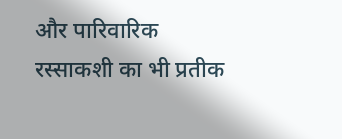और पारिवारिक रस्साकशी का भी प्रतीक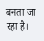बनता जा रहा है।